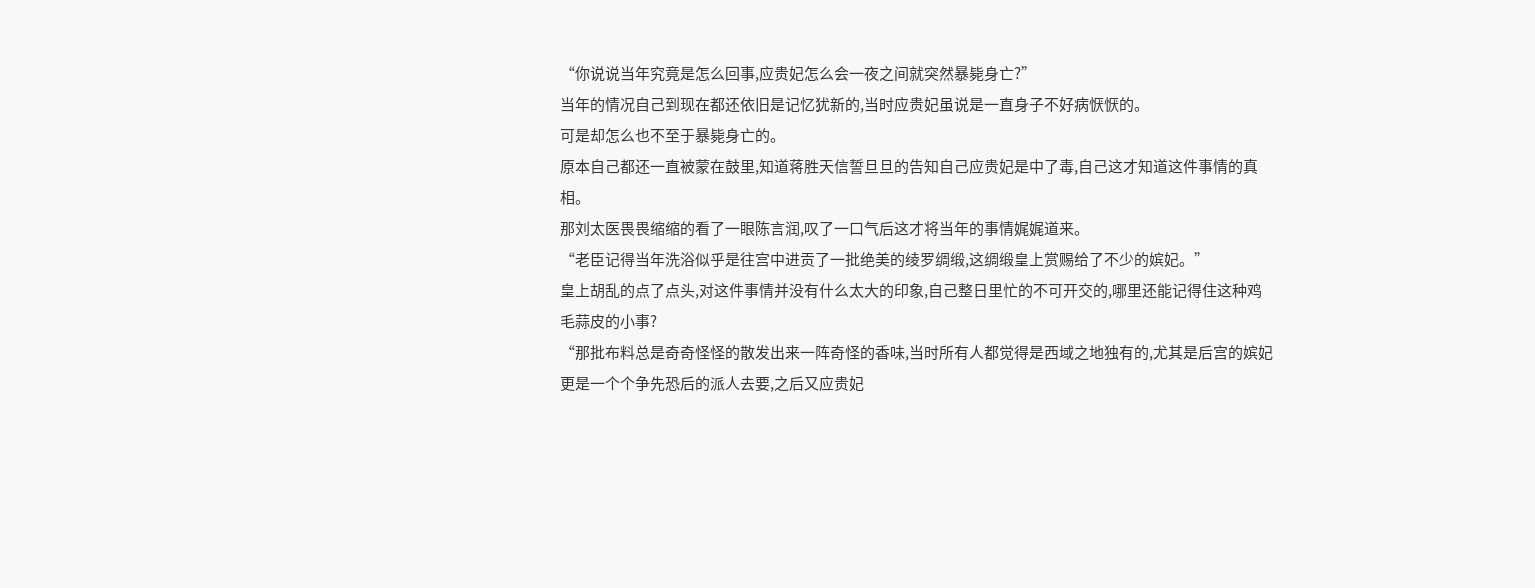“你说说当年究竟是怎么回事,应贵妃怎么会一夜之间就突然暴毙身亡?”
当年的情况自己到现在都还依旧是记忆犹新的,当时应贵妃虽说是一直身子不好病恹恹的。
可是却怎么也不至于暴毙身亡的。
原本自己都还一直被蒙在鼓里,知道蒋胜天信誓旦旦的告知自己应贵妃是中了毒,自己这才知道这件事情的真相。
那刘太医畏畏缩缩的看了一眼陈言润,叹了一口气后这才将当年的事情娓娓道来。
“老臣记得当年洗浴似乎是往宫中进贡了一批绝美的绫罗绸缎,这绸缎皇上赏赐给了不少的嫔妃。”
皇上胡乱的点了点头,对这件事情并没有什么太大的印象,自己整日里忙的不可开交的,哪里还能记得住这种鸡毛蒜皮的小事?
“那批布料总是奇奇怪怪的散发出来一阵奇怪的香味,当时所有人都觉得是西域之地独有的,尤其是后宫的嫔妃更是一个个争先恐后的派人去要,之后又应贵妃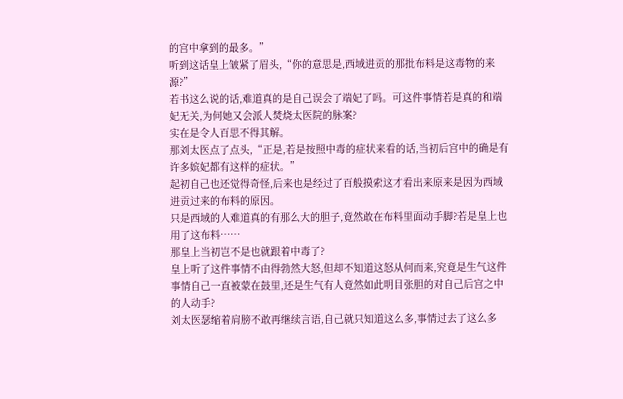的宫中拿到的最多。”
听到这话皇上皱紧了眉头,“你的意思是,西域进贡的那批布料是这毒物的来源?”
若书这么说的话,难道真的是自己误会了端妃了吗。可这件事情若是真的和端妃无关,为何她又会派人焚烧太医院的脉案?
实在是令人百思不得其解。
那刘太医点了点头,“正是,若是按照中毒的症状来看的话,当初后宫中的确是有许多嫔妃都有这样的症状。”
起初自己也还觉得奇怪,后来也是经过了百般摸索这才看出来原来是因为西域进贡过来的布料的原因。
只是西域的人难道真的有那么大的胆子,竟然敢在布料里面动手脚?若是皇上也用了这布料……
那皇上当初岂不是也就跟着中毒了?
皇上听了这件事情不由得勃然大怒,但却不知道这怒从何而来,究竟是生气这件事情自己一直被蒙在鼓里,还是生气有人竟然如此明目张胆的对自己后宫之中的人动手?
刘太医瑟缩着肩膀不敢再继续言语,自己就只知道这么多,事情过去了这么多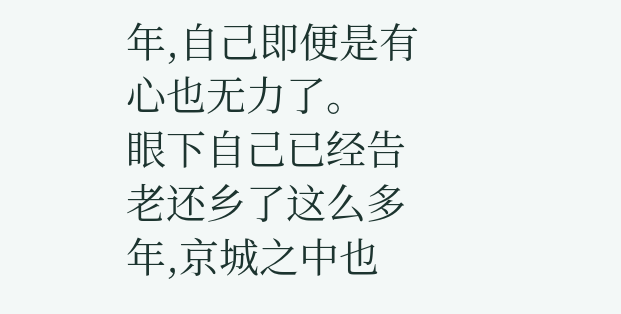年,自己即便是有心也无力了。
眼下自己已经告老还乡了这么多年,京城之中也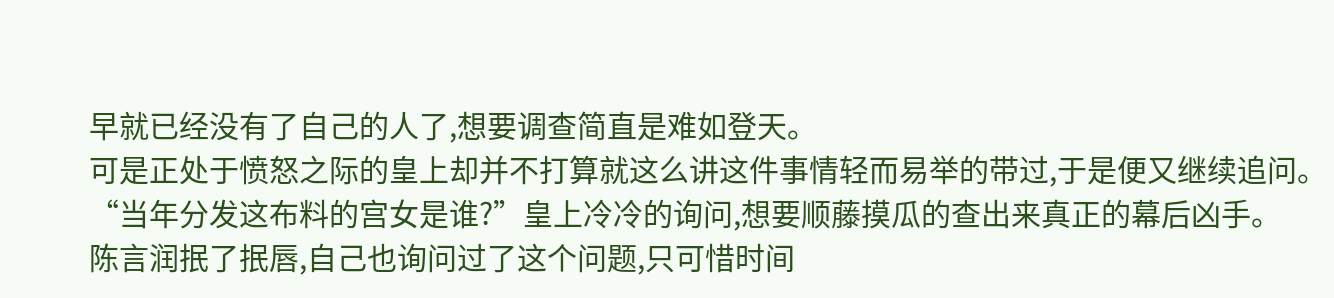早就已经没有了自己的人了,想要调查简直是难如登天。
可是正处于愤怒之际的皇上却并不打算就这么讲这件事情轻而易举的带过,于是便又继续追问。
“当年分发这布料的宫女是谁?”皇上冷冷的询问,想要顺藤摸瓜的查出来真正的幕后凶手。
陈言润抿了抿唇,自己也询问过了这个问题,只可惜时间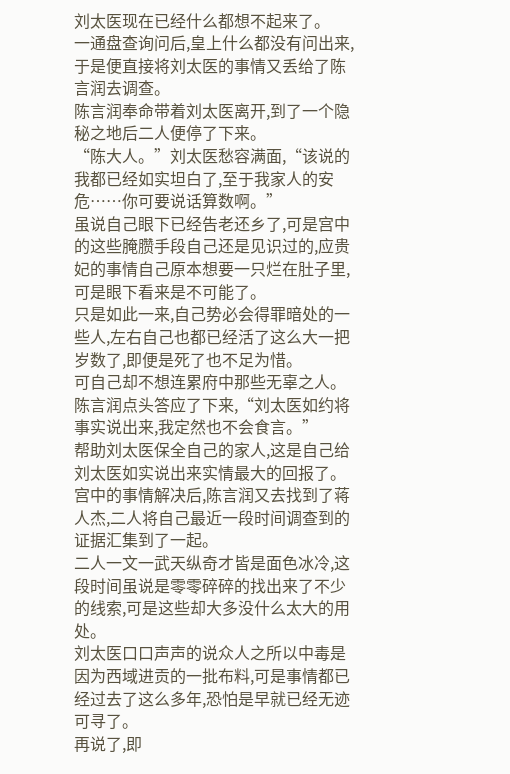刘太医现在已经什么都想不起来了。
一通盘查询问后,皇上什么都没有问出来,于是便直接将刘太医的事情又丢给了陈言润去调查。
陈言润奉命带着刘太医离开,到了一个隐秘之地后二人便停了下来。
“陈大人。”刘太医愁容满面,“该说的我都已经如实坦白了,至于我家人的安危……你可要说话算数啊。”
虽说自己眼下已经告老还乡了,可是宫中的这些腌臜手段自己还是见识过的,应贵妃的事情自己原本想要一只烂在肚子里,可是眼下看来是不可能了。
只是如此一来,自己势必会得罪暗处的一些人,左右自己也都已经活了这么大一把岁数了,即便是死了也不足为惜。
可自己却不想连累府中那些无辜之人。
陈言润点头答应了下来,“刘太医如约将事实说出来,我定然也不会食言。”
帮助刘太医保全自己的家人,这是自己给刘太医如实说出来实情最大的回报了。
宫中的事情解决后,陈言润又去找到了蒋人杰,二人将自己最近一段时间调查到的证据汇集到了一起。
二人一文一武天纵奇才皆是面色冰冷,这段时间虽说是零零碎碎的找出来了不少的线索,可是这些却大多没什么太大的用处。
刘太医口口声声的说众人之所以中毒是因为西域进贡的一批布料,可是事情都已经过去了这么多年,恐怕是早就已经无迹可寻了。
再说了,即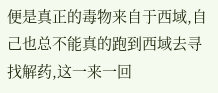便是真正的毒物来自于西域,自己也总不能真的跑到西域去寻找解药,这一来一回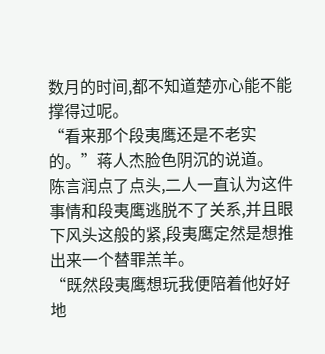数月的时间,都不知道楚亦心能不能撑得过呢。
“看来那个段夷鹰还是不老实的。”蒋人杰脸色阴沉的说道。
陈言润点了点头,二人一直认为这件事情和段夷鹰逃脱不了关系,并且眼下风头这般的紧,段夷鹰定然是想推出来一个替罪羔羊。
“既然段夷鹰想玩我便陪着他好好地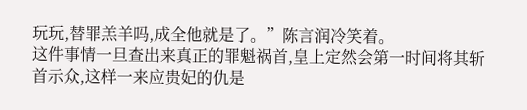玩玩,替罪羔羊吗,成全他就是了。”陈言润冷笑着。
这件事情一旦查出来真正的罪魁祸首,皇上定然会第一时间将其斩首示众,这样一来应贵妃的仇是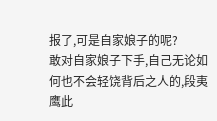报了,可是自家娘子的呢?
敢对自家娘子下手,自己无论如何也不会轻饶背后之人的,段夷鹰此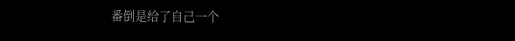番倒是给了自己一个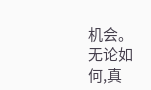机会。
无论如何,真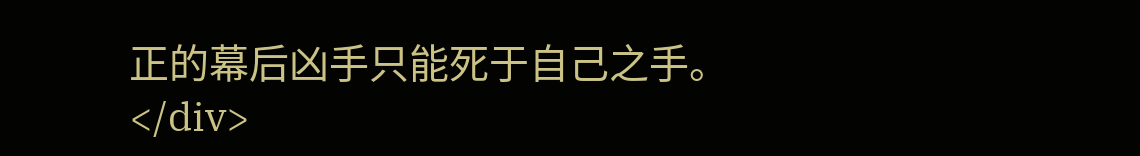正的幕后凶手只能死于自己之手。</div>